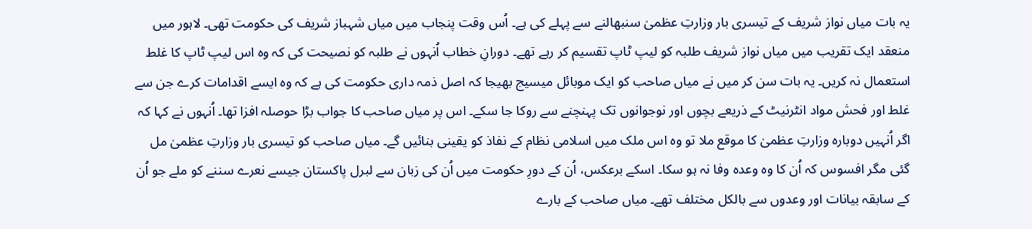یہ بات میاں نواز شریف کے تیسری بار وزارتِ عظمیٰ سنبھالنے سے پہلے کی ہے۔ اُس وقت پنجاب میں میاں شہباز شریف کی حکومت تھی۔ لاہور میں منعقد ایک تقریب میں میاں نواز شریف طلبہ کو لیپ ٹاپ تقسیم کر رہے تھے۔ دورانِ خطاب اُنہوں نے طلبہ کو نصیحت کی کہ وہ اس لیپ ٹاپ کا غلط استعمال نہ کریں۔ یہ بات سن کر میں نے میاں صاحب کو ایک موبائل میسیج بھیجا کہ اصل ذمہ داری حکومت کی ہے کہ وہ ایسے اقدامات کرے جن سے غلط اور فحش مواد انٹرنیٹ کے ذریعے بچوں اور نوجوانوں تک پہنچنے سے روکا جا سکے۔ اس پر میاں صاحب کا جواب بڑا حوصلہ افزا تھا۔ اُنہوں نے کہا کہ اگر اُنہیں دوبارہ وزارتِ عظمیٰ کا موقع ملا تو وہ اس ملک میں اسلامی نظام کے نفاذ کو یقینی بنائیں گے۔ میاں صاحب کو تیسری بار وزارتِ عظمیٰ مل گئی مگر افسوس کہ اُن کا وہ وعدہ وفا نہ ہو سکا۔ اسکے برعکس، اُن کے دورِ حکومت میں اُن کی زبان سے لبرل پاکستان جیسے نعرے سننے کو ملے جو اُن کے سابقہ بیانات اور وعدوں سے بالکل مختلف تھے۔ میاں صاحب کے بارے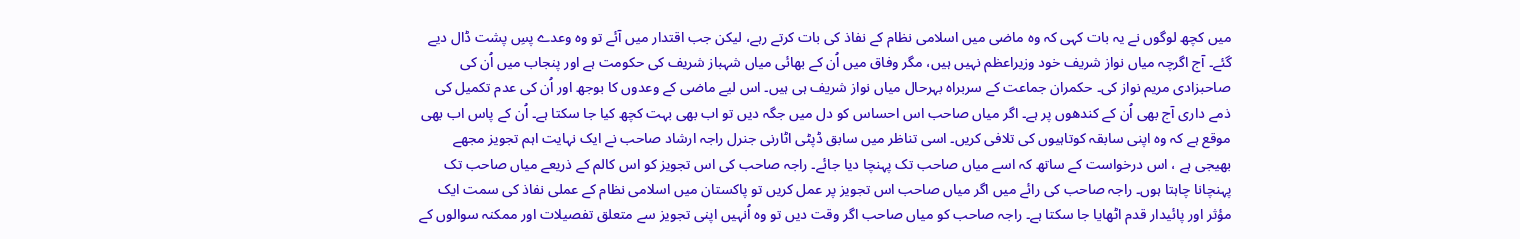میں کچھ لوگوں نے یہ بات کہی کہ وہ ماضی میں اسلامی نظام کے نفاذ کی بات کرتے رہے، لیکن جب اقتدار میں آئے تو وہ وعدے پسِ پشت ڈال دیے گئے۔ آج اگرچہ میاں نواز شریف خود وزیراعظم نہیں ہیں، مگر وفاق میں اُن کے بھائی میاں شہباز شریف کی حکومت ہے اور پنجاب میں اُن کی صاحبزادی مریم نواز کی۔ حکمران جماعت کے سربراہ بہرحال میاں نواز شریف ہی ہیں۔ اس لیے ماضی کے وعدوں کا بوجھ اور اُن کی عدم تکمیل کی ذمے داری آج بھی اُن کے کندھوں پر ہے۔ اگر میاں صاحب اس احساس کو دل میں جگہ دیں تو اب بھی بہت کچھ کیا جا سکتا ہے۔ اُن کے پاس اب بھی موقع ہے کہ وہ اپنی سابقہ کوتاہیوں کی تلافی کریں۔ اسی تناظر میں سابق ڈپٹی اٹارنی جنرل راجہ ارشاد صاحب نے ایک نہایت اہم تجویز مجھے بھیجی ہے ، اس درخواست کے ساتھ کہ اسے میاں صاحب تک پہنچا دیا جائے۔ راجہ صاحب کی اس تجویز کو اس کالم کے ذریعے میاں صاحب تک پہنچانا چاہتا ہوں۔ راجہ صاحب کی رائے میں اگر میاں صاحب اس تجویز پر عمل کریں تو پاکستان میں اسلامی نظام کے عملی نفاذ کی سمت ایک مؤثر اور پائیدار قدم اٹھایا جا سکتا ہے۔ راجہ صاحب کو میاں صاحب اگر وقت دیں تو وہ اُنہیں اپنی تجویز سے متعلق تفصیلات اور ممکنہ سوالوں کے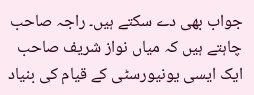جواب بھی دے سکتے ہیں۔ راجہ صاحب چاہتے ہیں کہ میاں نواز شریف صاحب ایک ایسی یونیورسٹی کے قیام کی بنیاد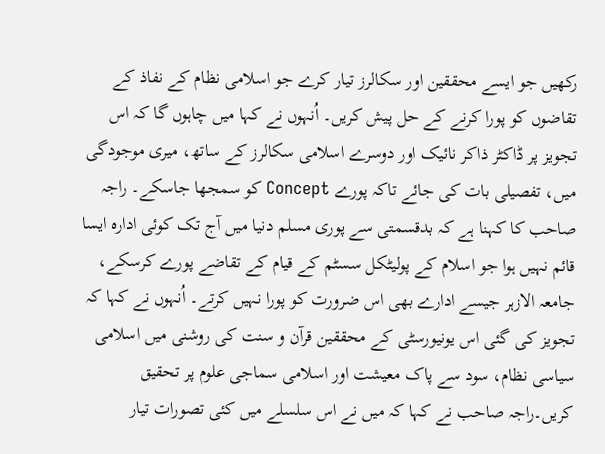رکھیں جو ایسے محققین اور سکالرز تیار کرے جو اسلامی نظام کے نفاذ کے تقاضوں کو پورا کرنے کے حل پیش کریں۔ اُنہوں نے کہا میں چاہوں گا کہ اس تجویز پر ڈاکٹر ذاکر نائیک اور دوسرے اسلامی سکالرز کے ساتھ، میری موجودگی میں، تفصیلی بات کی جائے تاکہ پورے Concept کو سمجھا جاسکے۔ راجہ صاحب کا کہنا ہے کہ بدقسمتی سے پوری مسلم دنیا میں آج تک کوئی ادارہ ایسا قائم نہیں ہوا جو اسلام کے پولیٹکل سسٹم کے قیام کے تقاضے پورے کرسکے، جامعہ الازہر جیسے ادارے بھی اس ضرورت کو پورا نہیں کرتے۔ اُنہوں نے کہا کہ تجویز کی گئی اس یونیورسٹی کے محققین قرآن و سنت کی روشنی میں اسلامی سیاسی نظام، سود سے پاک معیشت اور اسلامی سماجی علوم پر تحقیق کریں۔راجہ صاحب نے کہا کہ میں نے اس سلسلے میں کئی تصورات تیار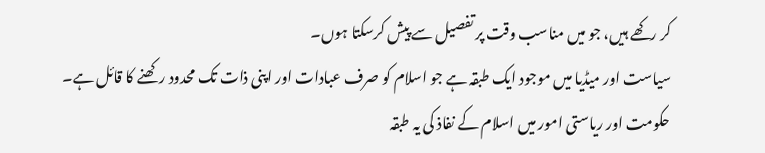کر رکھے ہیں، جو میں مناسب وقت پر تفصیل سے پیش کرسکتا ہوں۔
سیاست اور میڈیا میں موجود ایک طبقہ ہے جو اسلام کو صرف عبادات اور اپنی ذات تک محدود رکھنے کا قائل ہے۔ حکومت اور ریاستی امور میں اسلام کے نفاذ کی یہ طبقہ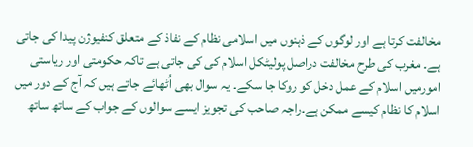مخالفت کرتا ہے اور لوگوں کے ذہنوں میں اسلامی نظام کے نفاذ کے متعلق کنفیوژن پیدا کی جاتی ہے۔ مغرب کی طرح مخالفت دراصل پولیٹکل اسلام کی کی جاتی ہے تاکہ حکومتی اور ریاستی امورمیں اسلام کے عمل دخل کو روکا جا سکے۔ یہ سوال بھی اُٹھائے جاتے ہیں کہ آج کے دور میں اسلام کا نظام کیسے ممکن ہے۔راجہ صاحب کی تجویز ایسے سوالوں کے جواب کے ساتھ ساتھ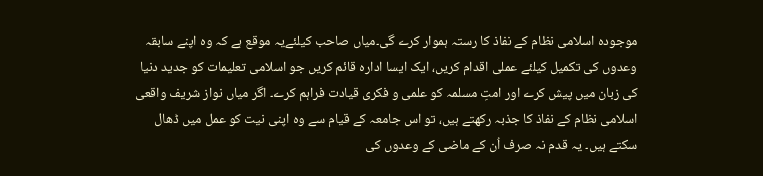موجودہ اسلامی نظام کے نفاذ کا رستہ ہموار کرے گی۔میاں صاحب کیلئےیہ موقع ہے کہ وہ اپنے سابقہ وعدوں کی تکمیل کیلئے عملی اقدام کریں، ایک ایسا ادارہ قائم کریں جو اسلامی تعلیمات کو جدید دنیا کی زبان میں پیش کرے اور امتِ مسلمہ کو علمی و فکری قیادت فراہم کرے۔ اگر میاں نواز شریف واقعی اسلامی نظام کے نفاذ کا جذبہ رکھتے ہیں، تو اس جامعہ کے قیام سے وہ اپنی نیت کو عمل میں ڈھال سکتے ہیں۔ یہ قدم نہ صرف اُن کے ماضی کے وعدوں کی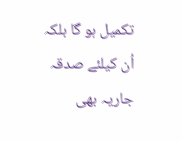تکمیل ہو گا بلکہ اُن کیلئے صدقہ جاریہ بھی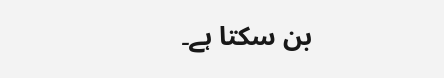بن سکتا ہے۔